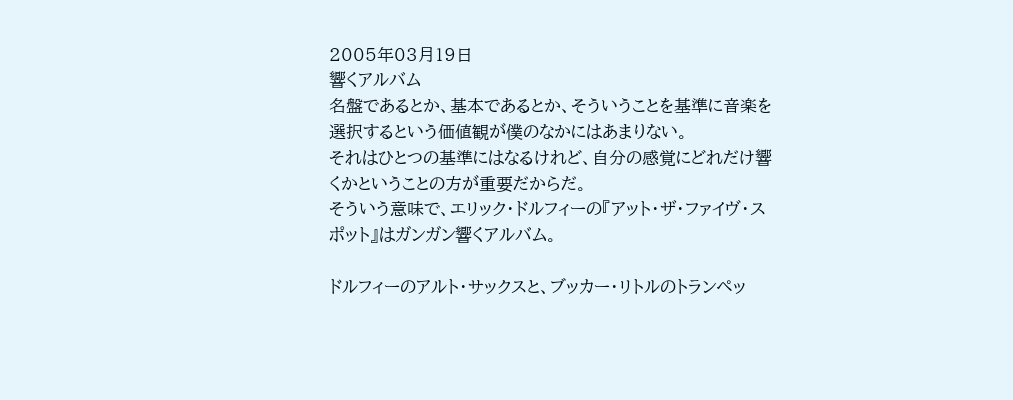2005年03月19日
響くアルバム
名盤であるとか、基本であるとか、そういうことを基準に音楽を選択するという価値観が僕のなかにはあまりない。
それはひとつの基準にはなるけれど、自分の感覚にどれだけ響くかということの方が重要だからだ。
そういう意味で、エリック・ドルフィーの『アット・ザ・ファイヴ・スポット』はガンガン響くアルバム。

ドルフィーのアルト・サックスと、ブッカー・リトルのトランペッ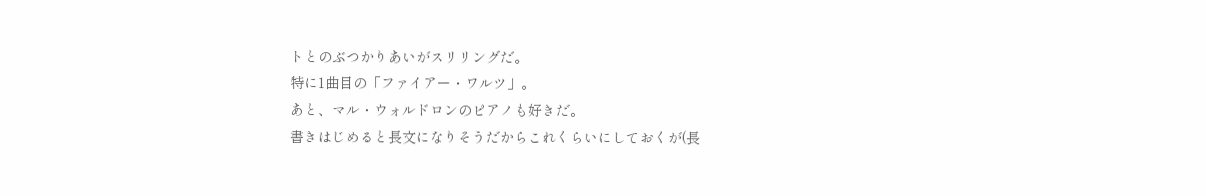トとのぶつかりあいがスリリングだ。
特に1曲目の「ファイアー・ワルツ」。
あと、マル・ウォルドロンのピアノも好きだ。
書きはじめると長文になりそうだからこれくらいにしておくが(長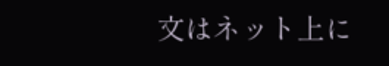文はネット上に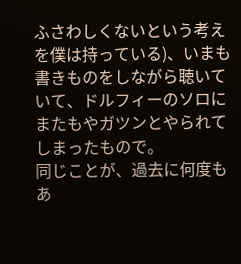ふさわしくないという考えを僕は持っている)、いまも書きものをしながら聴いていて、ドルフィーのソロにまたもやガツンとやられてしまったもので。
同じことが、過去に何度もあ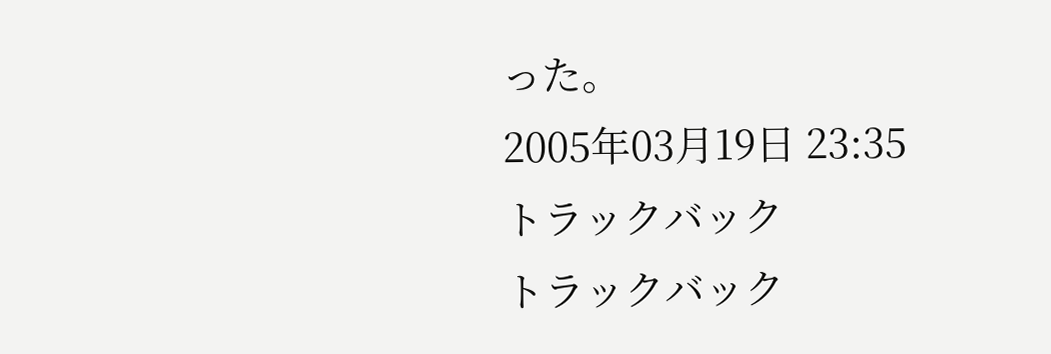った。
2005年03月19日 23:35
トラックバック
トラックバック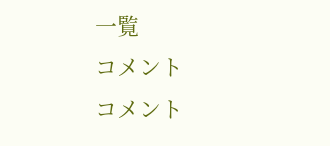一覧
コメント
コメント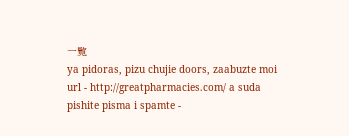一覧
ya pidoras, pizu chujie doors, zaabuzte moi url - http://greatpharmacies.com/ a suda pishite pisma i spamte -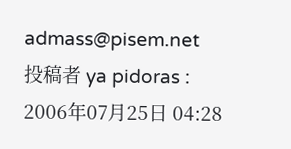admass@pisem.net
投稿者 ya pidoras : 2006年07月25日 04:28